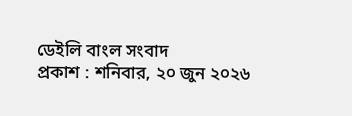ডেইলি বাংল সংবাদ
প্রকাশ : শনিবার, ২০ জুন ২০২৬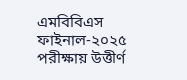এমবিবিএস ফাইনাল-২০২৫ পরীক্ষায় উত্তীর্ণ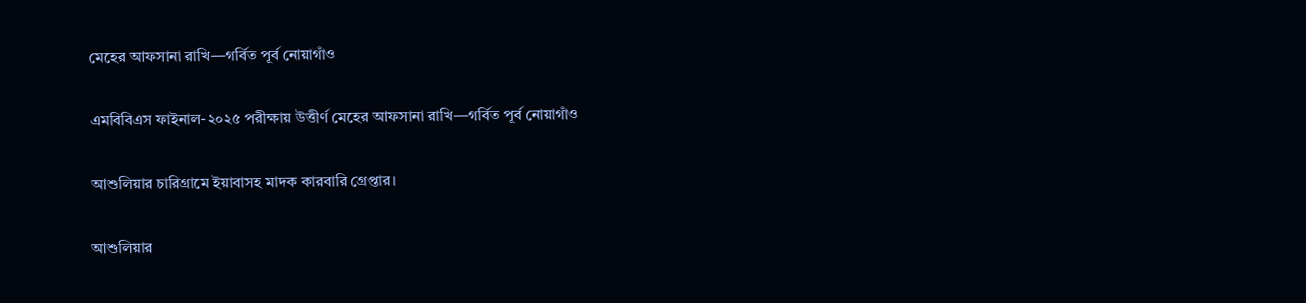মেহের আফসানা রাখি—গর্বিত পূর্ব নোয়াগাঁও

এমবিবিএস ফাইনাল-২০২৫ পরীক্ষায় উত্তীর্ণ মেহের আফসানা রাখি—গর্বিত পূর্ব নোয়াগাঁও

আশুলিয়ার চারিগ্রামে ইয়াবাসহ মাদক কারবারি গ্রেপ্তার।

আশুলিয়ার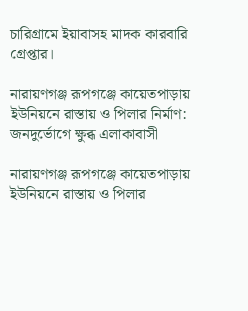চারিগ্রামে ইয়াবাসহ মাদক কারবারি গ্রেপ্তার।

নারায়ণগঞ্জ রূপগঞ্জে কায়েতপাড়ায় ইউনিয়নে রাস্তায় ও পিলার নির্মাণ: জনদুর্ভোগে ক্ষুব্ধ এলাকাবাসী

নারায়ণগঞ্জ রূপগঞ্জে কায়েতপাড়ায় ইউনিয়নে রাস্তায় ও পিলার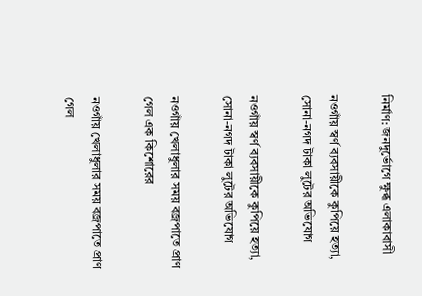নির্মাণ: জনদুর্ভোগে ক্ষুব্ধ এলাকাবাসী

নওগাঁয় স্বর্ণ ব্যবসায়ীকে কুপিয়ে হত্যা, সোনা-নগদ টাকা লুটের অভিযোগ

নওগাঁয় স্বর্ণ ব্যবসায়ীকে কুপিয়ে হত্যা, সোনা-নগদ টাকা লুটের অভিযোগ

নওগাঁয় খেলাধুলার সময় বজ্রপাতে প্রাণ গেল এক কিশোরের

নওগাঁয় খেলাধুলার সময় বজ্রপাতে প্রাণ গেল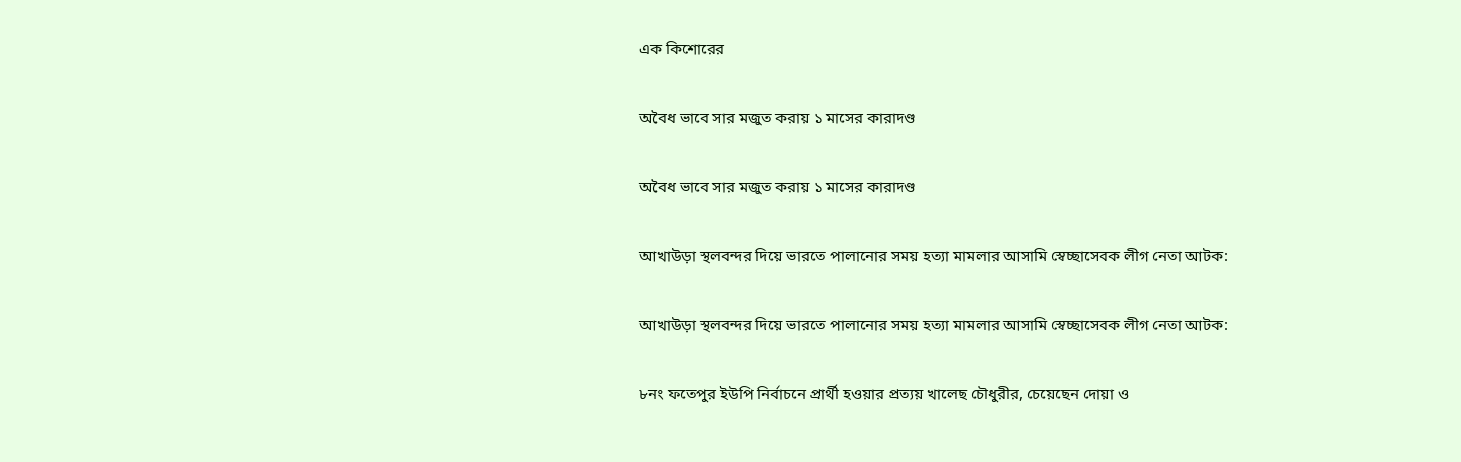এক কিশোরের

অবৈধ ভাবে সার মজুত করায় ১ মাসের কারাদণ্ড

অবৈধ ভাবে সার মজুত করায় ১ মাসের কারাদণ্ড

আখাউড়া স্থলবন্দর দিয়ে ভারতে পালানোর সময় হত্যা মামলার আসামি স্বেচ্ছাসেবক লীগ নেতা আটক:

আখাউড়া স্থলবন্দর দিয়ে ভারতে পালানোর সময় হত্যা মামলার আসামি স্বেচ্ছাসেবক লীগ নেতা আটক:

৮নং ফতেপুর ইউপি নির্বাচনে প্রার্থী হওয়ার প্রত্যয় খালেছ চৌধুরীর, চেয়েছেন দোয়া ও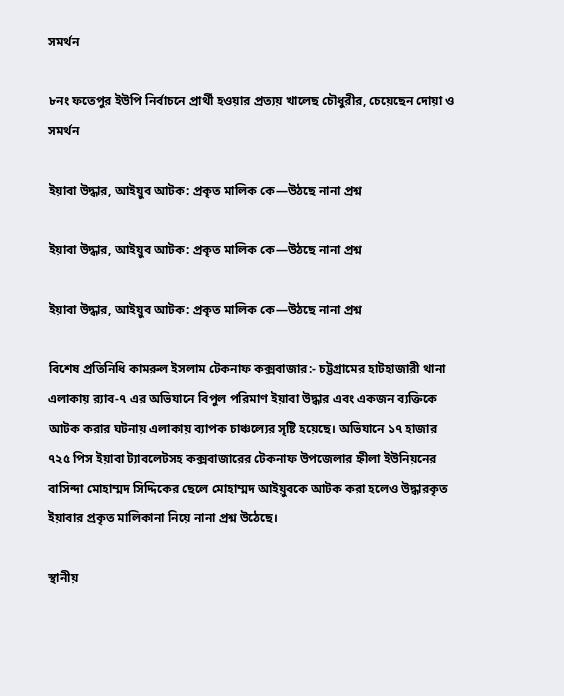সমর্থন

৮নং ফতেপুর ইউপি নির্বাচনে প্রার্থী হওয়ার প্রত্যয় খালেছ চৌধুরীর, চেয়েছেন দোয়া ও সমর্থন

ইয়াবা উদ্ধার, আইয়ুব আটক: প্রকৃত মালিক কে—উঠছে নানা প্রশ্ন

ইয়াবা উদ্ধার, আইয়ুব আটক: প্রকৃত মালিক কে—উঠছে নানা প্রশ্ন

ইয়াবা উদ্ধার, আইয়ুব আটক: প্রকৃত মালিক কে—উঠছে নানা প্রশ্ন

বিশেষ প্রতিনিধি কামরুল ইসলাম টেকনাফ কক্সবাজার:- চট্টগ্রামের হাটহাজারী থানা এলাকায় র‌্যাব-৭ এর অভিযানে বিপুল পরিমাণ ইয়াবা উদ্ধার এবং একজন ব্যক্তিকে আটক করার ঘটনায় এলাকায় ব্যাপক চাঞ্চল্যের সৃষ্টি হয়েছে। অভিযানে ১৭ হাজার ৭২৫ পিস ইয়াবা ট্যাবলেটসহ কক্সবাজারের টেকনাফ উপজেলার হ্নীলা ইউনিয়নের বাসিন্দা মোহাম্মদ সিদ্দিকের ছেলে মোহাম্মদ আইয়ুবকে আটক করা হলেও উদ্ধারকৃত ইয়াবার প্রকৃত মালিকানা নিয়ে নানা প্রশ্ন উঠেছে।

স্থানীয়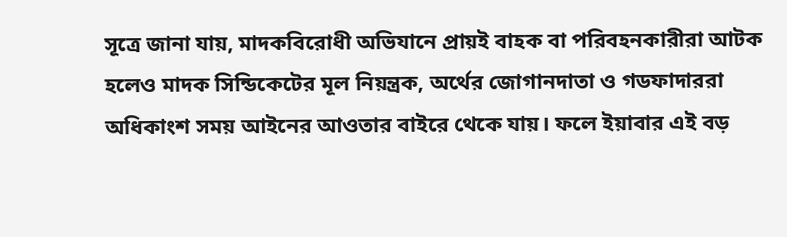সূত্রে জানা যায়, মাদকবিরোধী অভিযানে প্রায়ই বাহক বা পরিবহনকারীরা আটক হলেও মাদক সিন্ডিকেটের মূল নিয়ন্ত্রক, অর্থের জোগানদাতা ও গডফাদাররা অধিকাংশ সময় আইনের আওতার বাইরে থেকে যায়। ফলে ইয়াবার এই বড়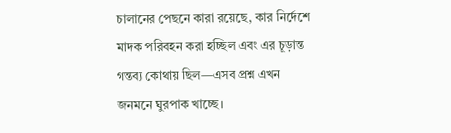চালানের পেছনে কারা রয়েছে, কার নির্দেশে মাদক পরিবহন করা হচ্ছিল এবং এর চূড়ান্ত গন্তব্য কোথায় ছিল—এসব প্রশ্ন এখন জনমনে ঘুরপাক খাচ্ছে।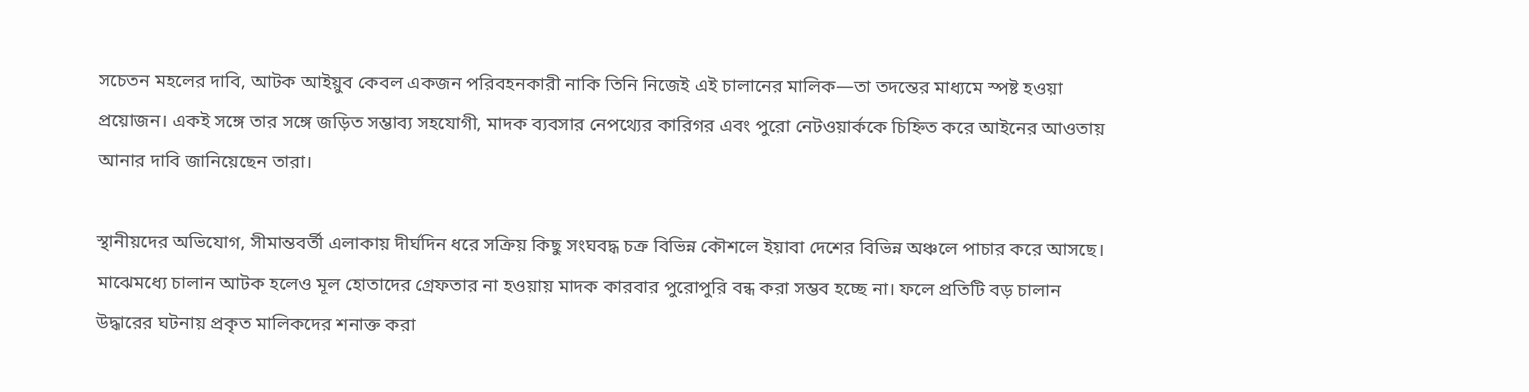সচেতন মহলের দাবি, আটক আইয়ুব কেবল একজন পরিবহনকারী নাকি তিনি নিজেই এই চালানের মালিক—তা তদন্তের মাধ্যমে স্পষ্ট হওয়া প্রয়োজন। একই সঙ্গে তার সঙ্গে জড়িত সম্ভাব্য সহযোগী, মাদক ব্যবসার নেপথ্যের কারিগর এবং পুরো নেটওয়ার্ককে চিহ্নিত করে আইনের আওতায় আনার দাবি জানিয়েছেন তারা।

স্থানীয়দের অভিযোগ, সীমান্তবর্তী এলাকায় দীর্ঘদিন ধরে সক্রিয় কিছু সংঘবদ্ধ চক্র বিভিন্ন কৌশলে ইয়াবা দেশের বিভিন্ন অঞ্চলে পাচার করে আসছে। মাঝেমধ্যে চালান আটক হলেও মূল হোতাদের গ্রেফতার না হওয়ায় মাদক কারবার পুরোপুরি বন্ধ করা সম্ভব হচ্ছে না। ফলে প্রতিটি বড় চালান উদ্ধারের ঘটনায় প্রকৃত মালিকদের শনাক্ত করা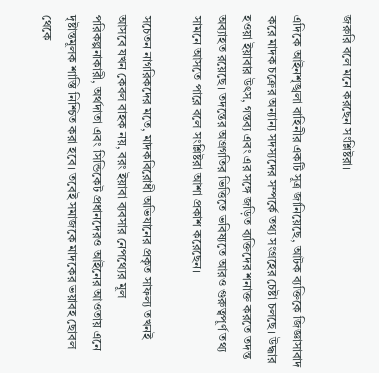জরুরি বলে মনে করছেন সংশ্লিষ্টরা।

এদিকে আইনশৃঙ্খলা বাহিনীর একটি সূত্র জানিয়েছে, আটক ব্যক্তিকে জিজ্ঞাসাবাদ করে মাদক চক্রের অন্যান্য সদস্যদের সম্পর্কে তথ্য সংগ্রহের চেষ্টা চলছে। উদ্ধার হওয়া ইয়াবার উৎস, গন্তব্য এবং এর সঙ্গে জড়িত ব্যক্তিদের শনাক্ত করতে তদন্ত অব্যাহত রয়েছে। তদন্তের অগ্রগতির ভিত্তিতে ভবিষ্যতে আরও গুরুত্বপূর্ণ তথ্য সামনে আসতে পারে বলে সংশ্লিষ্টরা আশা প্রকাশ করেছেন।

সচেতন নাগরিকদের মতে, মাদকবিরোধী অভিযানের প্রকৃত সাফল্য তখনই আসবে যখন কেবল বাহক নয়, বরং ইয়াবা ব্যবসার নেপথ্যের মূল পরিকল্পনাকারী, অর্থদাতা এবং সিন্ডিকেট প্রধানদেরও আইনের আওতায় এনে দৃষ্টান্তমূলক শাস্তি নিশ্চিত করা হবে। তবেই সমাজকে মাদকের ভয়াবহ ছোবল থেকে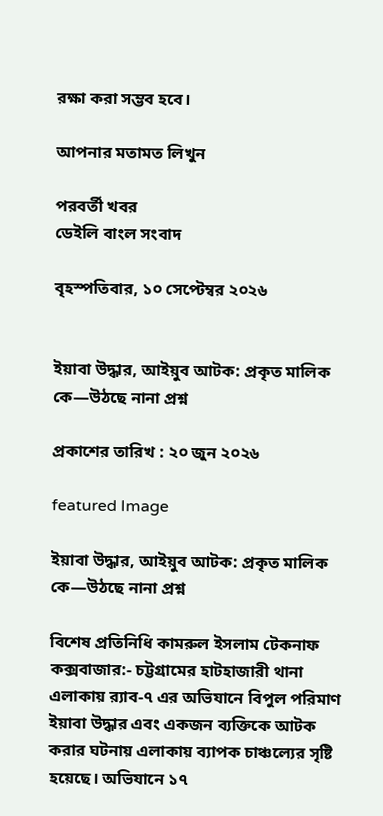রক্ষা করা সম্ভব হবে।

আপনার মতামত লিখুন

পরবর্তী খবর
ডেইলি বাংল সংবাদ

বৃহস্পতিবার, ১০ সেপ্টেম্বর ২০২৬


ইয়াবা উদ্ধার, আইয়ুব আটক: প্রকৃত মালিক কে—উঠছে নানা প্রশ্ন

প্রকাশের তারিখ : ২০ জুন ২০২৬

featured Image

ইয়াবা উদ্ধার, আইয়ুব আটক: প্রকৃত মালিক কে—উঠছে নানা প্রশ্ন

বিশেষ প্রতিনিধি কামরুল ইসলাম টেকনাফ কক্সবাজার:- চট্টগ্রামের হাটহাজারী থানা এলাকায় র‌্যাব-৭ এর অভিযানে বিপুল পরিমাণ ইয়াবা উদ্ধার এবং একজন ব্যক্তিকে আটক করার ঘটনায় এলাকায় ব্যাপক চাঞ্চল্যের সৃষ্টি হয়েছে। অভিযানে ১৭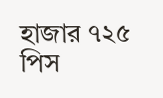হাজার ৭২৫ পিস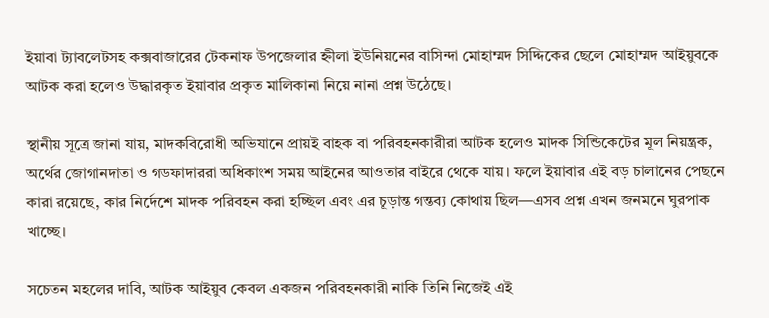ইয়াবা ট্যাবলেটসহ কক্সবাজারের টেকনাফ উপজেলার হ্নীলা ইউনিয়নের বাসিন্দা মোহাম্মদ সিদ্দিকের ছেলে মোহাম্মদ আইয়ুবকে আটক করা হলেও উদ্ধারকৃত ইয়াবার প্রকৃত মালিকানা নিয়ে নানা প্রশ্ন উঠেছে।

স্থানীয় সূত্রে জানা যায়, মাদকবিরোধী অভিযানে প্রায়ই বাহক বা পরিবহনকারীরা আটক হলেও মাদক সিন্ডিকেটের মূল নিয়ন্ত্রক, অর্থের জোগানদাতা ও গডফাদাররা অধিকাংশ সময় আইনের আওতার বাইরে থেকে যায়। ফলে ইয়াবার এই বড় চালানের পেছনে কারা রয়েছে, কার নির্দেশে মাদক পরিবহন করা হচ্ছিল এবং এর চূড়ান্ত গন্তব্য কোথায় ছিল—এসব প্রশ্ন এখন জনমনে ঘুরপাক খাচ্ছে।

সচেতন মহলের দাবি, আটক আইয়ুব কেবল একজন পরিবহনকারী নাকি তিনি নিজেই এই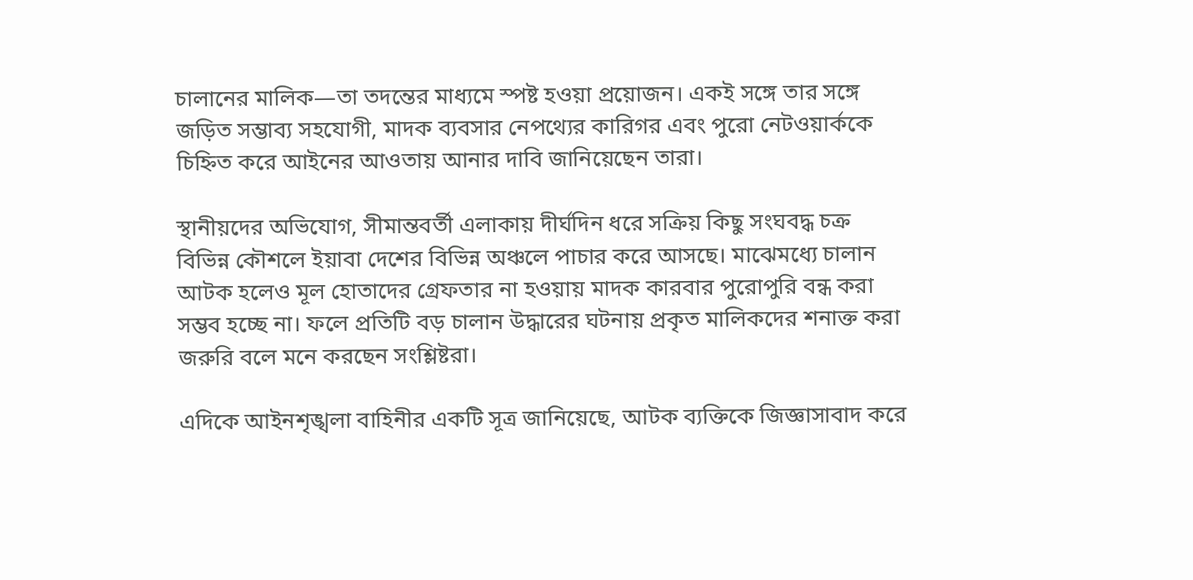চালানের মালিক—তা তদন্তের মাধ্যমে স্পষ্ট হওয়া প্রয়োজন। একই সঙ্গে তার সঙ্গে জড়িত সম্ভাব্য সহযোগী, মাদক ব্যবসার নেপথ্যের কারিগর এবং পুরো নেটওয়ার্ককে চিহ্নিত করে আইনের আওতায় আনার দাবি জানিয়েছেন তারা।

স্থানীয়দের অভিযোগ, সীমান্তবর্তী এলাকায় দীর্ঘদিন ধরে সক্রিয় কিছু সংঘবদ্ধ চক্র বিভিন্ন কৌশলে ইয়াবা দেশের বিভিন্ন অঞ্চলে পাচার করে আসছে। মাঝেমধ্যে চালান আটক হলেও মূল হোতাদের গ্রেফতার না হওয়ায় মাদক কারবার পুরোপুরি বন্ধ করা সম্ভব হচ্ছে না। ফলে প্রতিটি বড় চালান উদ্ধারের ঘটনায় প্রকৃত মালিকদের শনাক্ত করা জরুরি বলে মনে করছেন সংশ্লিষ্টরা।

এদিকে আইনশৃঙ্খলা বাহিনীর একটি সূত্র জানিয়েছে, আটক ব্যক্তিকে জিজ্ঞাসাবাদ করে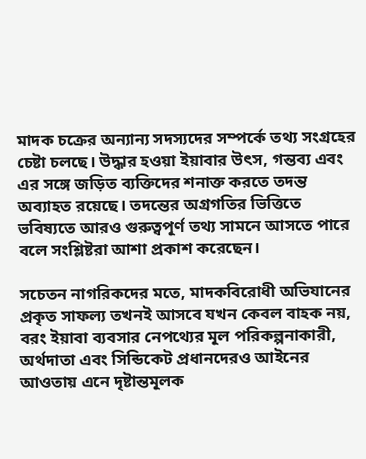মাদক চক্রের অন্যান্য সদস্যদের সম্পর্কে তথ্য সংগ্রহের চেষ্টা চলছে। উদ্ধার হওয়া ইয়াবার উৎস, গন্তব্য এবং এর সঙ্গে জড়িত ব্যক্তিদের শনাক্ত করতে তদন্ত অব্যাহত রয়েছে। তদন্তের অগ্রগতির ভিত্তিতে ভবিষ্যতে আরও গুরুত্বপূর্ণ তথ্য সামনে আসতে পারে বলে সংশ্লিষ্টরা আশা প্রকাশ করেছেন।

সচেতন নাগরিকদের মতে, মাদকবিরোধী অভিযানের প্রকৃত সাফল্য তখনই আসবে যখন কেবল বাহক নয়, বরং ইয়াবা ব্যবসার নেপথ্যের মূল পরিকল্পনাকারী, অর্থদাতা এবং সিন্ডিকেট প্রধানদেরও আইনের আওতায় এনে দৃষ্টান্তমূলক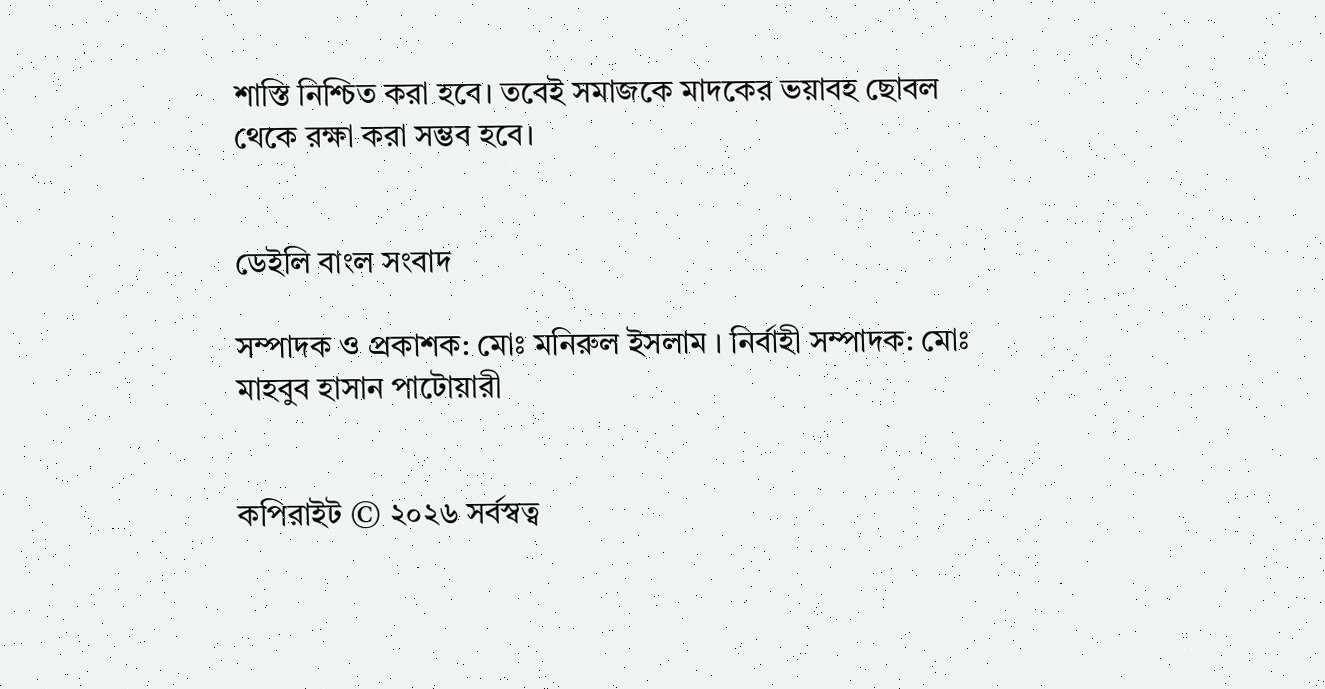শাস্তি নিশ্চিত করা হবে। তবেই সমাজকে মাদকের ভয়াবহ ছোবল থেকে রক্ষা করা সম্ভব হবে।


ডেইলি বাংল সংবাদ

সম্পাদক ও প্রকাশক: মোঃ মনিরুল ইসলাম । নির্বাহী সম্পাদক: মোঃ মাহবুব হাসান পাটোয়ারী


কপিরাইট © ২০২৬ সর্বস্বত্ব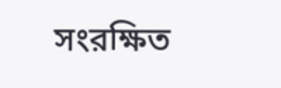সংরক্ষিত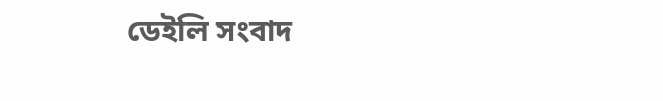ডেইলি সংবাদ